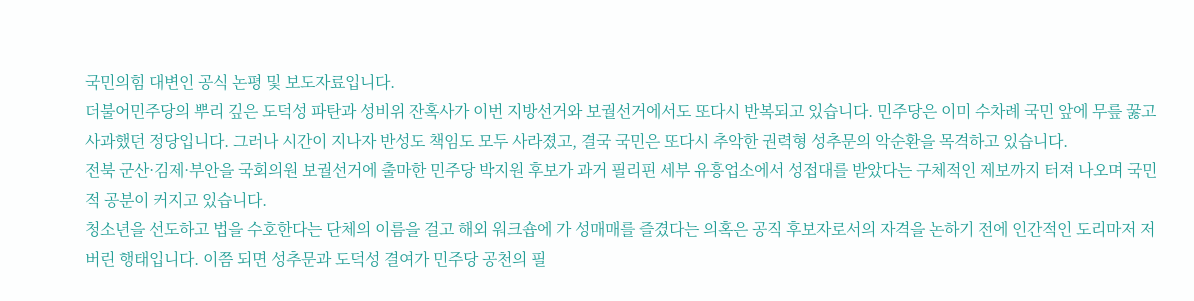국민의힘 대변인 공식 논평 및 보도자료입니다.
더불어민주당의 뿌리 깊은 도덕성 파탄과 성비위 잔혹사가 이번 지방선거와 보궐선거에서도 또다시 반복되고 있습니다. 민주당은 이미 수차례 국민 앞에 무릎 꿇고 사과했던 정당입니다. 그러나 시간이 지나자 반성도 책임도 모두 사라졌고, 결국 국민은 또다시 추악한 권력형 성추문의 악순환을 목격하고 있습니다.
전북 군산·김제·부안을 국회의원 보궐선거에 출마한 민주당 박지원 후보가 과거 필리핀 세부 유흥업소에서 성접대를 받았다는 구체적인 제보까지 터져 나오며 국민적 공분이 커지고 있습니다.
청소년을 선도하고 법을 수호한다는 단체의 이름을 걸고 해외 워크숍에 가 성매매를 즐겼다는 의혹은 공직 후보자로서의 자격을 논하기 전에 인간적인 도리마저 저버린 행태입니다. 이쯤 되면 성추문과 도덕성 결여가 민주당 공천의 필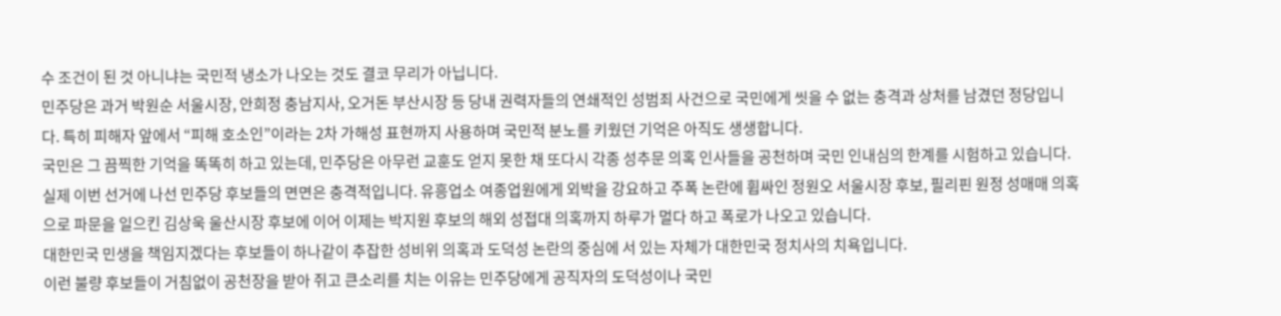수 조건이 된 것 아니냐는 국민적 냉소가 나오는 것도 결코 무리가 아닙니다.
민주당은 과거 박원순 서울시장, 안희정 충남지사, 오거돈 부산시장 등 당내 권력자들의 연쇄적인 성범죄 사건으로 국민에게 씻을 수 없는 충격과 상처를 남겼던 정당입니다. 특히 피해자 앞에서 “피해 호소인”이라는 2차 가해성 표현까지 사용하며 국민적 분노를 키웠던 기억은 아직도 생생합니다.
국민은 그 끔찍한 기억을 똑똑히 하고 있는데, 민주당은 아무런 교훈도 얻지 못한 채 또다시 각종 성추문 의혹 인사들을 공천하며 국민 인내심의 한계를 시험하고 있습니다.
실제 이번 선거에 나선 민주당 후보들의 면면은 충격적입니다. 유흥업소 여종업원에게 외박을 강요하고 주폭 논란에 휩싸인 정원오 서울시장 후보, 필리핀 원정 성매매 의혹으로 파문을 일으킨 김상욱 울산시장 후보에 이어 이제는 박지원 후보의 해외 성접대 의혹까지 하루가 멀다 하고 폭로가 나오고 있습니다.
대한민국 민생을 책임지겠다는 후보들이 하나같이 추잡한 성비위 의혹과 도덕성 논란의 중심에 서 있는 자체가 대한민국 정치사의 치욕입니다.
이런 불량 후보들이 거침없이 공천장을 받아 쥐고 큰소리를 치는 이유는 민주당에게 공직자의 도덕성이나 국민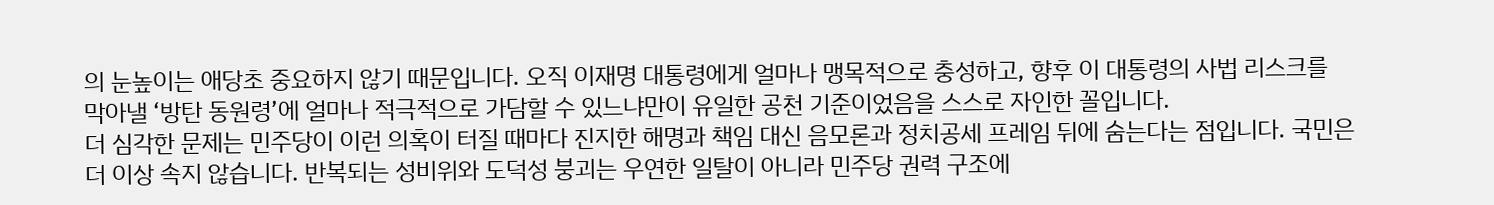의 눈높이는 애당초 중요하지 않기 때문입니다. 오직 이재명 대통령에게 얼마나 맹목적으로 충성하고, 향후 이 대통령의 사법 리스크를 막아낼 ‘방탄 동원령’에 얼마나 적극적으로 가담할 수 있느냐만이 유일한 공천 기준이었음을 스스로 자인한 꼴입니다.
더 심각한 문제는 민주당이 이런 의혹이 터질 때마다 진지한 해명과 책임 대신 음모론과 정치공세 프레임 뒤에 숨는다는 점입니다. 국민은 더 이상 속지 않습니다. 반복되는 성비위와 도덕성 붕괴는 우연한 일탈이 아니라 민주당 권력 구조에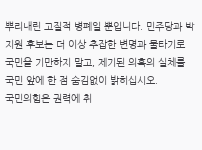뿌리내린 고질적 병폐일 뿐입니다. 민주당과 박지원 후보는 더 이상 추잡한 변명과 물타기로 국민을 기만하지 말고, 제기된 의혹의 실체를 국민 앞에 한 점 숨김없이 밝히십시오.
국민의힘은 권력에 취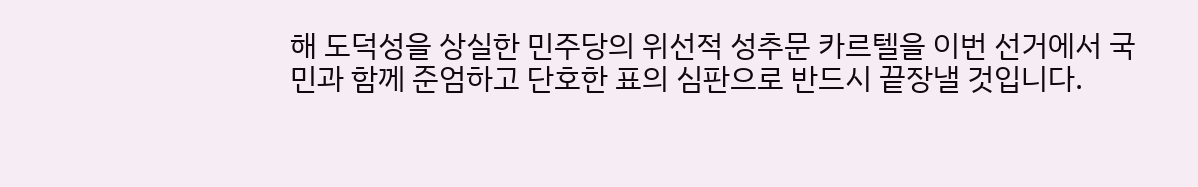해 도덕성을 상실한 민주당의 위선적 성추문 카르텔을 이번 선거에서 국민과 함께 준엄하고 단호한 표의 심판으로 반드시 끝장낼 것입니다.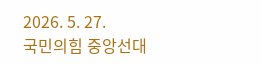2026. 5. 27.
국민의힘 중앙선대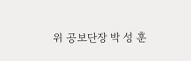위 공보단장 박 성 훈